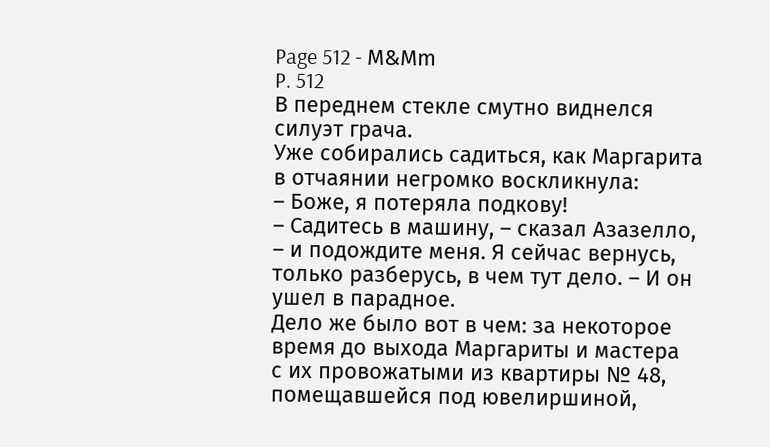Page 512 - М&Мm
P. 512
В переднем стекле смутно виднелся
силуэт грача.
Уже собирались садиться, как Маргарита
в отчаянии негромко воскликнула:
– Боже, я потеряла подкову!
– Садитесь в машину, – сказал Азазелло,
– и подождите меня. Я сейчас вернусь,
только разберусь, в чем тут дело. – И он
ушел в парадное.
Дело же было вот в чем: за некоторое
время до выхода Маргариты и мастера
с их провожатыми из квартиры № 48,
помещавшейся под ювелиршиной,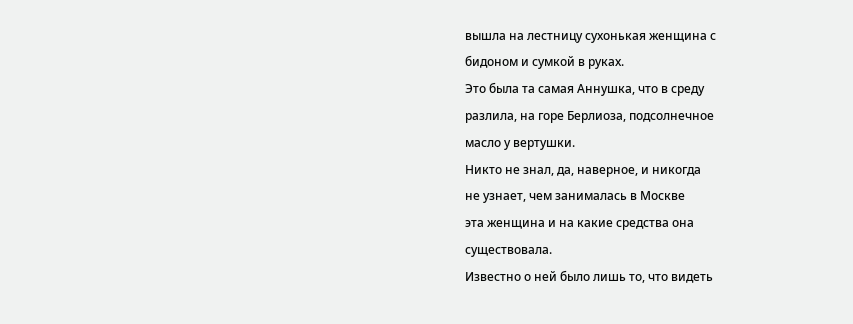вышла на лестницу сухонькая женщина с
бидоном и сумкой в руках.
Это была та самая Аннушка, что в среду
разлила, на горе Берлиоза, подсолнечное
масло у вертушки.
Никто не знал, да, наверное, и никогда
не узнает, чем занималась в Москве
эта женщина и на какие средства она
существовала.
Известно о ней было лишь то, что видеть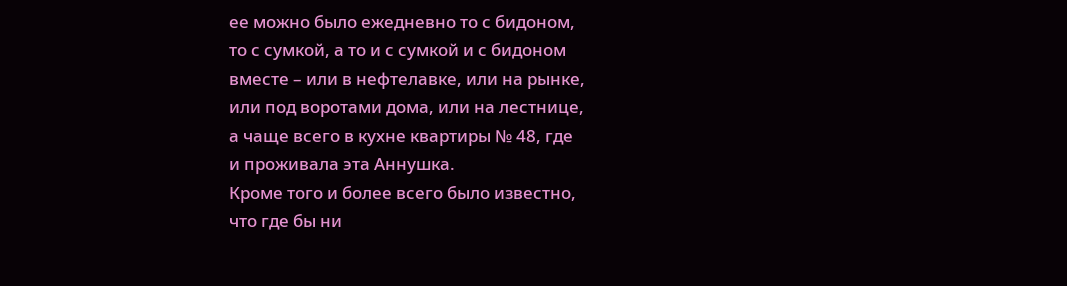ее можно было ежедневно то с бидоном,
то с сумкой, а то и с сумкой и с бидоном
вместе – или в нефтелавке, или на рынке,
или под воротами дома, или на лестнице,
а чаще всего в кухне квартиры № 48, где
и проживала эта Аннушка.
Кроме того и более всего было известно,
что где бы ни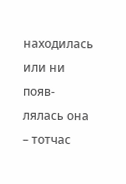находилась или ни появ-
лялась она – тотчас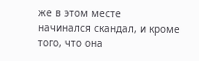же в этом месте
начинался скандал, и кроме того, что она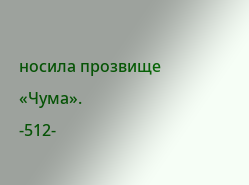носила прозвище «Чума».
-512-